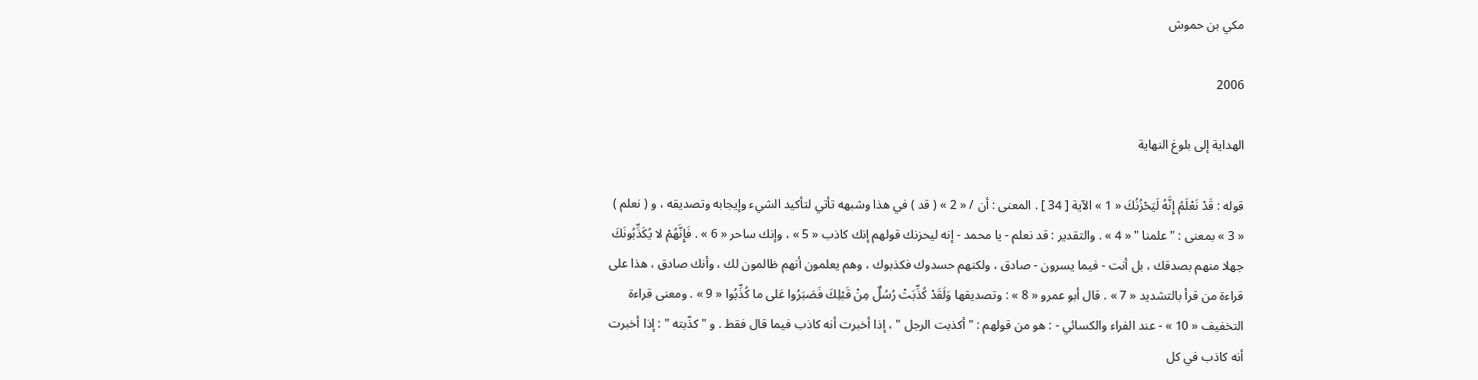مكي بن حموش

2006

الهداية إلى بلوغ النهاية

قوله : قَدْ نَعْلَمُ إِنَّهُ لَيَحْزُنُكَ « 1 » الآية [ 34 ] . المعنى : أن / « 2 » ( قد ) في هذا وشبهه تأتي لتأكيد الشيء وإيجابه وتصديقه ، و ( نعلم ) « 3 » بمعنى : " علمنا " « 4 » . والتقدير : قد نعلم - يا محمد - إنه ليحزنك قولهم إنك كاذب « 5 » ، وإنك ساحر « 6 » . فَإِنَّهُمْ لا يُكَذِّبُونَكَ جهلا منهم بصدقك ، بل أنت - فيما يسرون - صادق ، ولكنهم حسدوك فكذبوك ، وهم يعلمون أنهم ظالمون لك ، وأنك صادق ، هذا على قراءة من قرأ بالتشديد « 7 » . قال أبو عمرو « 8 » : وتصديقها وَلَقَدْ كُذِّبَتْ رُسُلٌ مِنْ قَبْلِكَ فَصَبَرُوا عَلى ما كُذِّبُوا « 9 » . ومعنى قراءة التخفيف « 10 » - عند الفراء والكسائي - : هو من قولهم : " أكذبت الرجل " ، إذا أخبرت أنه كاذب فيما قال فقط . و " كذّبته " : إذا أخبرت أنه كاذب في كل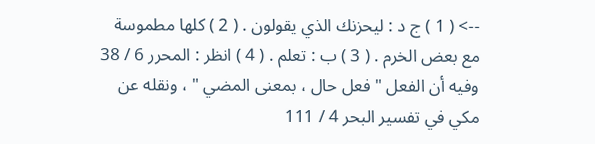--> ( 1 ) ج د : ليحزنك الذي يقولون . ( 2 ) كلها مطموسة مع بعض الخرم . ( 3 ) ب : تعلم . ( 4 ) انظر : المحرر 6 / 38 وفيه أن الفعل " فعل حال ، بمعنى المضي " ، ونقله عن مكي في تفسير البحر 4 / 111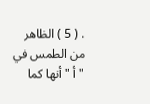. ( 5 ) الظاهر من الطمس في " أ " أنها كما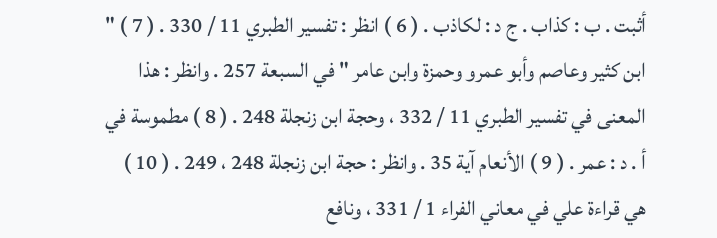أثبت . ب : كذاب . ج د : لكاذب . ( 6 ) انظر : تفسير الطبري 11 / 330 . ( 7 ) " ابن كثير وعاصم وأبو عمرو وحمزة وابن عامر " في السبعة 257 . وانظر : هذا المعنى في تفسير الطبري 11 / 332 ، وحجة ابن زنجلة 248 . ( 8 ) مطموسة في أ . د : عمر . ( 9 ) الأنعام آية 35 . وانظر : حجة ابن زنجلة 248 ، 249 . ( 10 ) هي قراءة علي في معاني الفراء 1 / 331 ، ونافع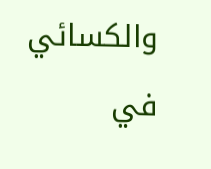والكسائي في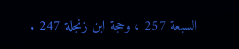السبعة 257 ، وحجة ابن زنجلة 247 .